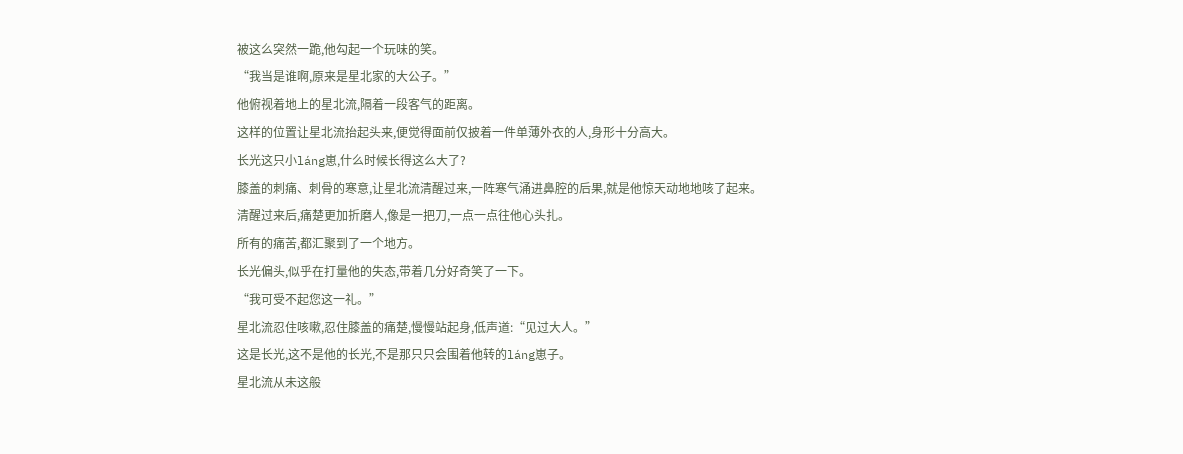被这么突然一跪,他勾起一个玩味的笑。
“我当是谁啊,原来是星北家的大公子。”
他俯视着地上的星北流,隔着一段客气的距离。
这样的位置让星北流抬起头来,便觉得面前仅披着一件单薄外衣的人,身形十分高大。
长光这只小láng崽,什么时候长得这么大了?
膝盖的刺痛、刺骨的寒意,让星北流清醒过来,一阵寒气涌进鼻腔的后果,就是他惊天动地地咳了起来。
清醒过来后,痛楚更加折磨人,像是一把刀,一点一点往他心头扎。
所有的痛苦,都汇聚到了一个地方。
长光偏头,似乎在打量他的失态,带着几分好奇笑了一下。
“我可受不起您这一礼。”
星北流忍住咳嗽,忍住膝盖的痛楚,慢慢站起身,低声道:“见过大人。”
这是长光,这不是他的长光,不是那只只会围着他转的láng崽子。
星北流从未这般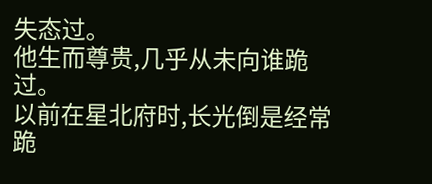失态过。
他生而尊贵,几乎从未向谁跪过。
以前在星北府时,长光倒是经常跪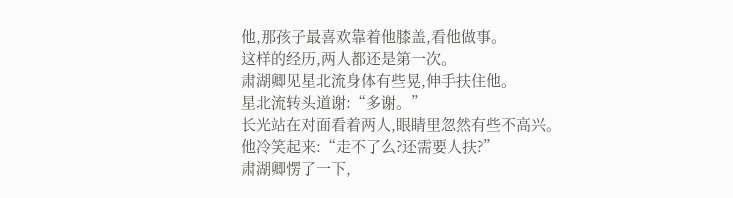他,那孩子最喜欢靠着他膝盖,看他做事。
这样的经历,两人都还是第一次。
肃湖卿见星北流身体有些晃,伸手扶住他。
星北流转头道谢:“多谢。”
长光站在对面看着两人,眼睛里忽然有些不高兴。
他冷笑起来:“走不了么?还需要人扶?”
肃湖卿愣了一下,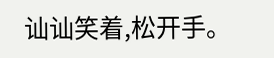讪讪笑着,松开手。